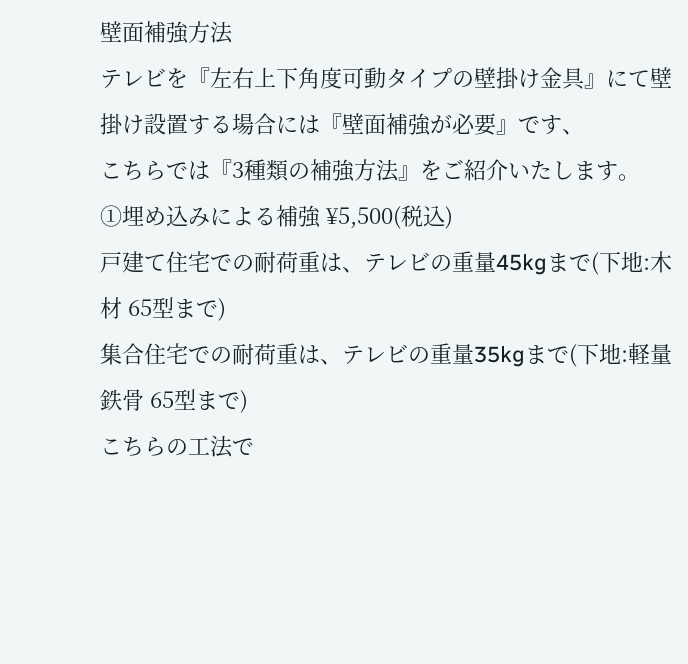壁面補強方法
テレビを『左右上下角度可動タイプの壁掛け金具』にて壁掛け設置する場合には『壁面補強が必要』です、
こちらでは『3種類の補強方法』をご紹介いたします。
①埋め込みによる補強 ¥5,500(税込)
戸建て住宅での耐荷重は、テレビの重量45kgまで(下地:木材 65型まで)
集合住宅での耐荷重は、テレビの重量35kgまで(下地:軽量鉄骨 65型まで)
こちらの工法で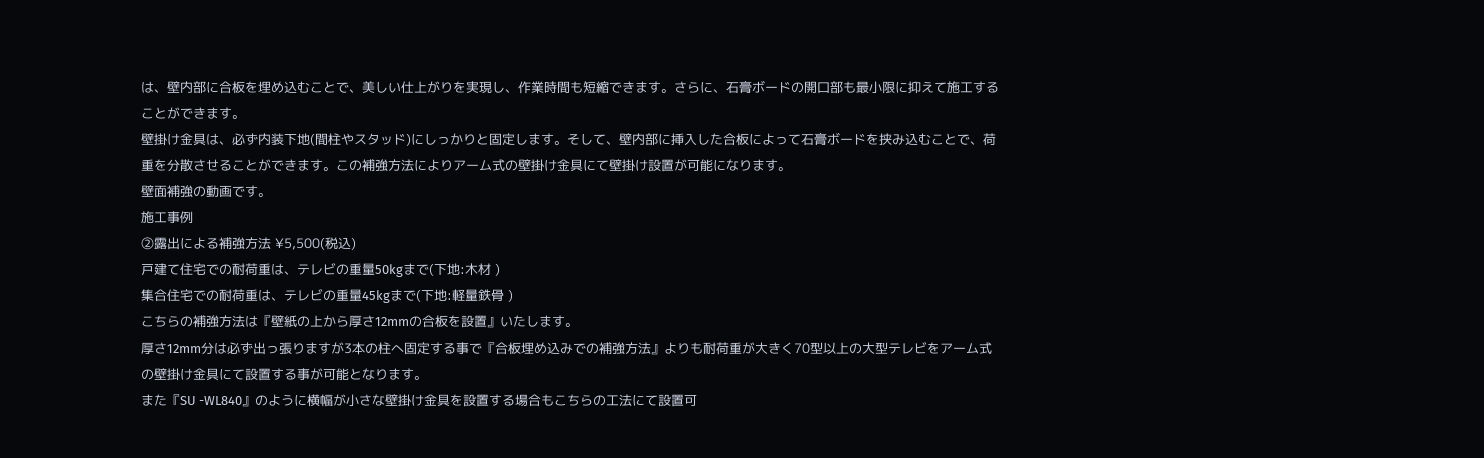は、壁内部に合板を埋め込むことで、美しい仕上がりを実現し、作業時間も短縮できます。さらに、石膏ボードの開口部も最小限に抑えて施工することができます。
壁掛け金具は、必ず内装下地(間柱やスタッド)にしっかりと固定します。そして、壁内部に挿入した合板によって石膏ボードを挟み込むことで、荷重を分散させることができます。この補強方法によりアーム式の壁掛け金具にて壁掛け設置が可能になります。
壁面補強の動画です。
施工事例
②露出による補強方法 ¥5,500(税込)
戸建て住宅での耐荷重は、テレビの重量50kgまで(下地:木材 )
集合住宅での耐荷重は、テレビの重量45kgまで(下地:軽量鉄骨 )
こちらの補強方法は『壁紙の上から厚さ12mmの合板を設置』いたします。
厚さ12mm分は必ず出っ張りますが3本の柱へ固定する事で『合板埋め込みでの補強方法』よりも耐荷重が大きく70型以上の大型テレビをアーム式の壁掛け金具にて設置する事が可能となります。
また『SU -WL840』のように横幅が小さな壁掛け金具を設置する場合もこちらの工法にて設置可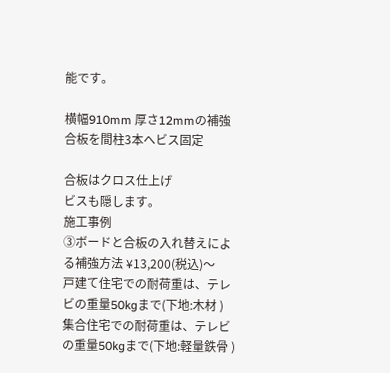能です。

横幅910mm 厚さ12mmの補強合板を間柱3本へビス固定

合板はクロス仕上げ
ビスも隠します。
施工事例
③ボードと合板の入れ替えによる補強方法 ¥13,200(税込)〜
戸建て住宅での耐荷重は、テレビの重量50kgまで(下地:木材 )
集合住宅での耐荷重は、テレビの重量50kgまで(下地:軽量鉄骨 )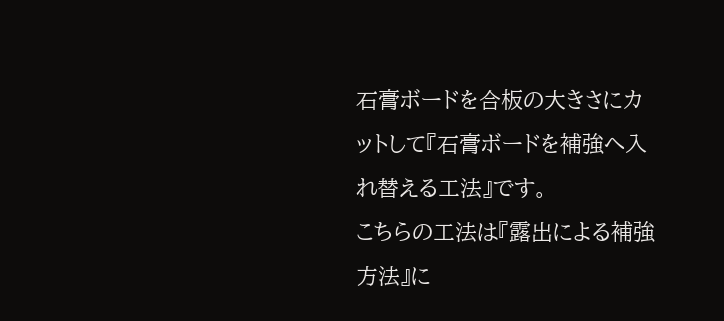石膏ボードを合板の大きさにカットして『石膏ボードを補強へ入れ替える工法』です。
こちらの工法は『露出による補強方法』に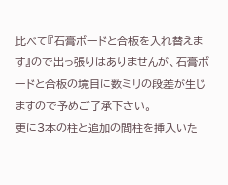比べて『石膏ボードと合板を入れ替えます』ので出っ張りはありませんが、石膏ボードと合板の境目に数ミリの段差が生じますので予めご了承下さい。
更に3本の柱と追加の間柱を挿入いた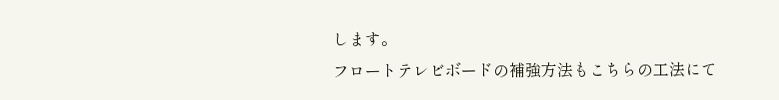します。
フロートテレビボードの補強方法もこちらの工法にて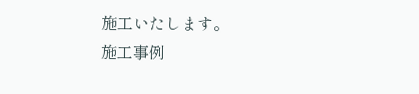施工いたします。
施工事例